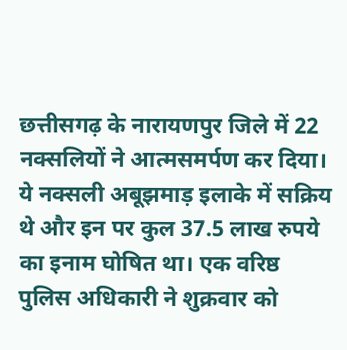छत्तीसगढ़ के नारायणपुर जिले में 22 नक्सलियों ने आत्मसमर्पण कर दिया। ये नक्सली अबूझमाड़ इलाके में सक्रिय थे और इन पर कुल 37.5 लाख रुपये का इनाम घोषित था। एक वरिष्ठ पुलिस अधिकारी ने शुक्रवार को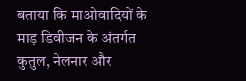बताया कि माओवादियों के माड़ डिवीजन के अंतर्गत कुतुल, नेलनार और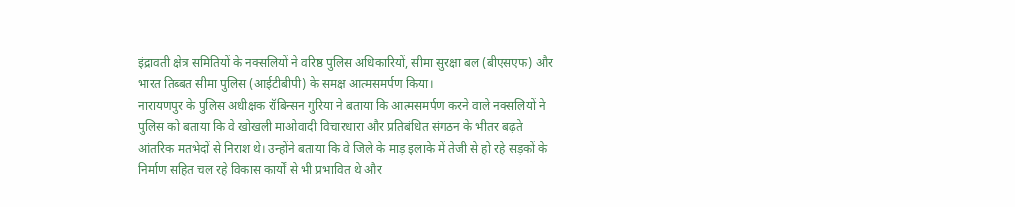इंद्रावती क्षेत्र समितियों के नक्सलियों ने वरिष्ठ पुलिस अधिकारियों, सीमा सुरक्षा बल (बीएसएफ) और भारत तिब्बत सीमा पुलिस (आईटीबीपी) के समक्ष आत्मसमर्पण किया।
नारायणपुर के पुलिस अधीक्षक रॉबिन्सन गुरिया ने बताया कि आत्मसमर्पण करने वाले नक्सलियों ने पुलिस को बताया कि वे खोखली माओवादी विचारधारा और प्रतिबंधित संगठन के भीतर बढ़ते आंतरिक मतभेदों से निराश थे। उन्होंने बताया कि वे जिले के माड़ इलाके में तेजी से हो रहे सड़कों के निर्माण सहित चल रहे विकास कार्यों से भी प्रभावित थे और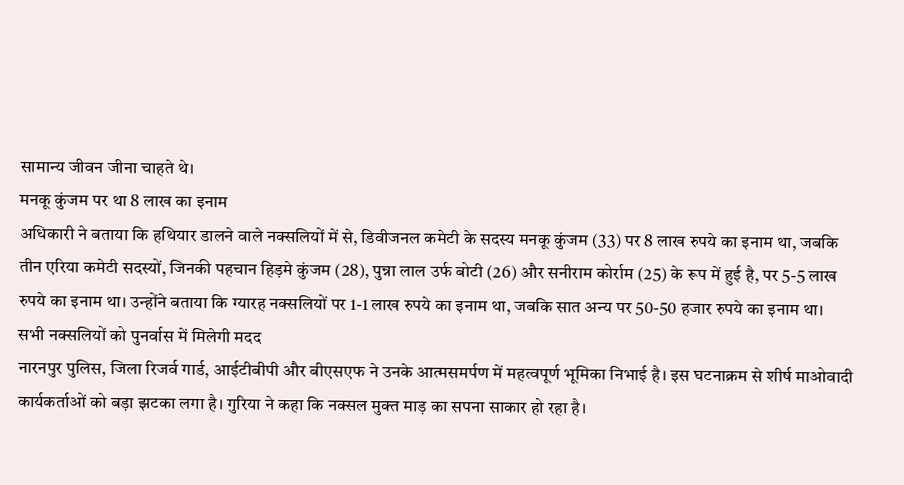सामान्य जीवन जीना चाहते थे।
मनकू कुंजम पर था 8 लाख का इनाम
अधिकारी ने बताया कि हथियार डालने वाले नक्सलियों में से, डिवीजनल कमेटी के सदस्य मनकू कुंजम (33) पर 8 लाख रुपये का इनाम था, जबकि तीन एरिया कमेटी सदस्यों, जिनकी पहचान हिड़मे कुंजम (28), पुन्ना लाल उर्फ बोटी (26) और सनीराम कोर्राम (25) के रूप में हुई है, पर 5-5 लाख रुपये का इनाम था। उन्होंने बताया कि ग्यारह नक्सलियों पर 1-1 लाख रुपये का इनाम था, जबकि सात अन्य पर 50-50 हजार रुपये का इनाम था।
सभी नक्सलियों को पुनर्वास में मिलेगी मदद
नारनपुर पुलिस, जिला रिजर्व गार्ड, आईटीबीपी और बीएसएफ ने उनके आत्मसमर्पण में महत्वपूर्ण भूमिका निभाई है। इस घटनाक्रम से शीर्ष माओवादी कार्यकर्ताओं को बड़ा झटका लगा है। गुरिया ने कहा कि नक्सल मुक्त माड़ का सपना साकार हो रहा है।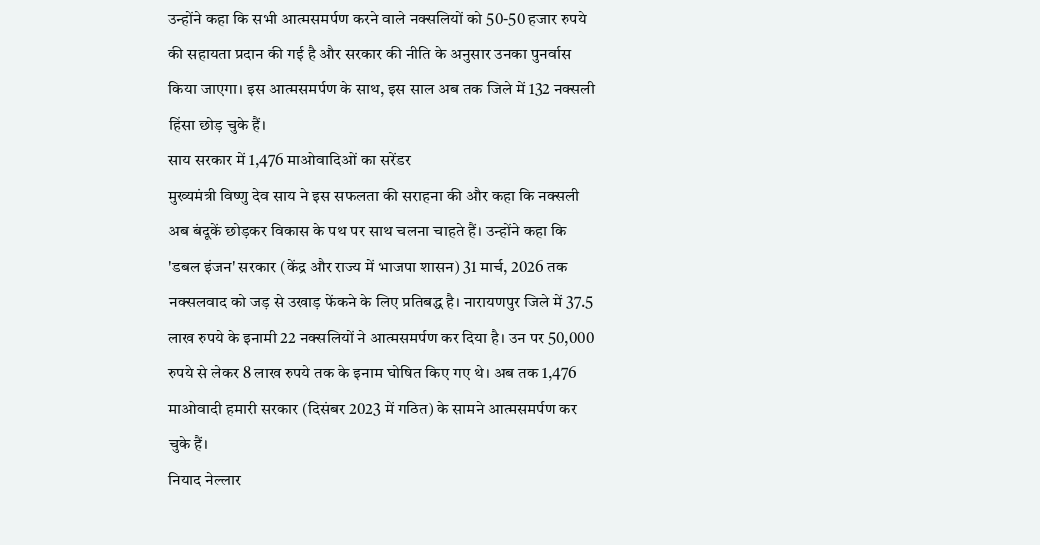उन्होंने कहा कि सभी आत्मसमर्पण करने वाले नक्सलियों को 50-50 हजार रुपये की सहायता प्रदान की गई है और सरकार की नीति के अनुसार उनका पुनर्वास किया जाएगा। इस आत्मसमर्पण के साथ, इस साल अब तक जिले में 132 नक्सली हिंसा छोड़ चुके हैं।
साय सरकार में 1,476 माओवादिओं का सरेंडर
मुख्यमंत्री विष्णु देव साय ने इस सफलता की सराहना की और कहा कि नक्सली अब बंदूकें छोड़कर विकास के पथ पर साथ चलना चाहते हैं। उन्होंने कहा कि 'डबल इंजन' सरकार (केंद्र और राज्य में भाजपा शासन) 31 मार्च, 2026 तक नक्सलवाद को जड़ से उखाड़ फेंकने के लिए प्रतिबद्ध है। नारायणपुर जिले में 37.5 लाख रुपये के इनामी 22 नक्सलियों ने आत्मसमर्पण कर दिया है। उन पर 50,000 रुपये से लेकर 8 लाख रुपये तक के इनाम घोषित किए गए थे। अब तक 1,476 माओवादी हमारी सरकार (दिसंबर 2023 में गठित) के सामने आत्मसमर्पण कर चुके हैं।
नियाद नेल्लार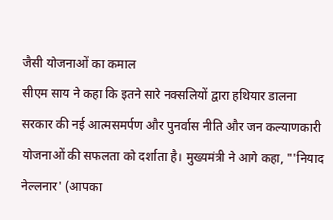जैसी योजनाओं का कमाल
सीएम साय ने कहा कि इतने सारे नक्सलियों द्वारा हथियार डालना सरकार की नई आत्मसमर्पण और पुनर्वास नीति और जन कल्याणकारी योजनाओं की सफलता को दर्शाता है। मुख्यमंत्री ने आगे कहा, "'नियाद नेल्लनार' (आपका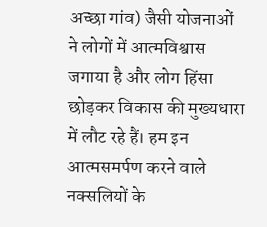अच्छा गांव) जैसी योजनाओं ने लोगों में आत्मविश्वास जगाया है और लोग हिंसा छोड़कर विकास की मुख्यधारा में लौट रहे हैं। हम इन आत्मसमर्पण करने वाले नक्सलियों के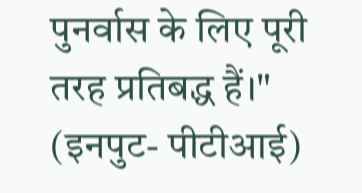पुनर्वास के लिए पूरी तरह प्रतिबद्ध हैं।" (इनपुट- पीटीआई)